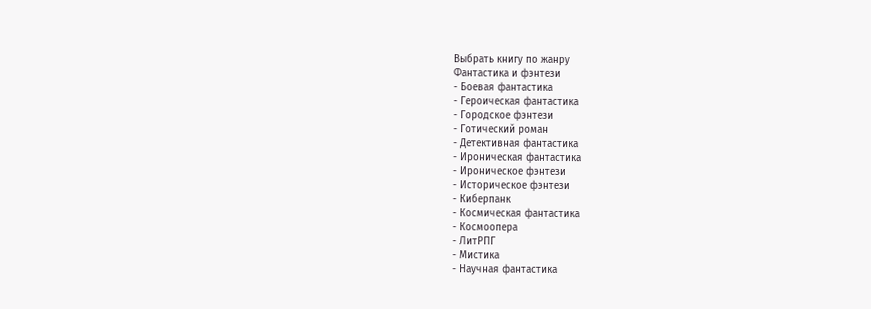Выбрать книгу по жанру
Фантастика и фэнтези
- Боевая фантастика
- Героическая фантастика
- Городское фэнтези
- Готический роман
- Детективная фантастика
- Ироническая фантастика
- Ироническое фэнтези
- Историческое фэнтези
- Киберпанк
- Космическая фантастика
- Космоопера
- ЛитРПГ
- Мистика
- Научная фантастика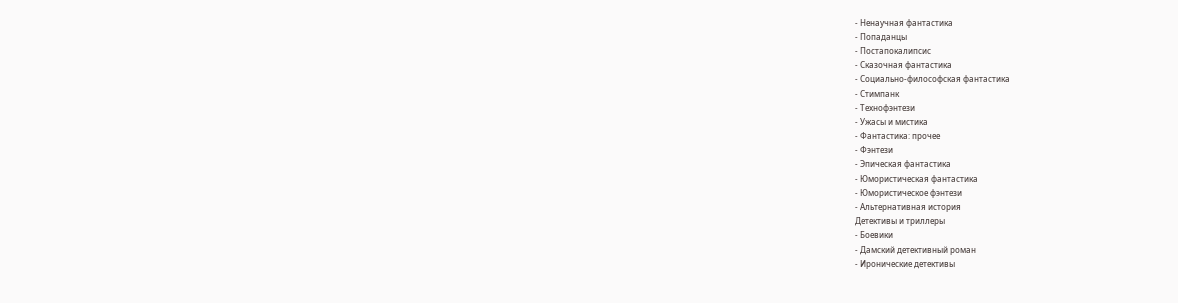- Ненаучная фантастика
- Попаданцы
- Постапокалипсис
- Сказочная фантастика
- Социально-философская фантастика
- Стимпанк
- Технофэнтези
- Ужасы и мистика
- Фантастика: прочее
- Фэнтези
- Эпическая фантастика
- Юмористическая фантастика
- Юмористическое фэнтези
- Альтернативная история
Детективы и триллеры
- Боевики
- Дамский детективный роман
- Иронические детективы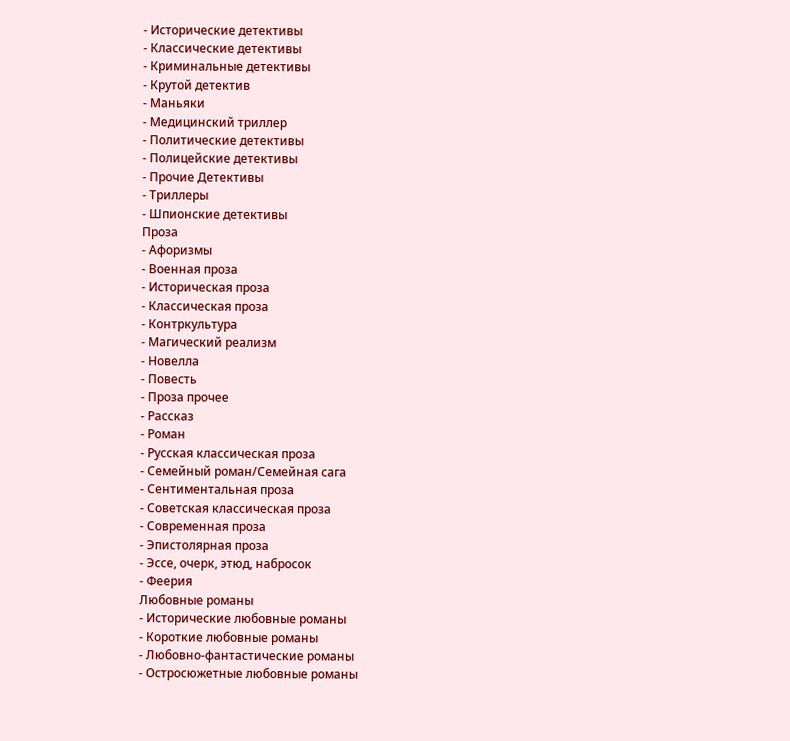- Исторические детективы
- Классические детективы
- Криминальные детективы
- Крутой детектив
- Маньяки
- Медицинский триллер
- Политические детективы
- Полицейские детективы
- Прочие Детективы
- Триллеры
- Шпионские детективы
Проза
- Афоризмы
- Военная проза
- Историческая проза
- Классическая проза
- Контркультура
- Магический реализм
- Новелла
- Повесть
- Проза прочее
- Рассказ
- Роман
- Русская классическая проза
- Семейный роман/Семейная сага
- Сентиментальная проза
- Советская классическая проза
- Современная проза
- Эпистолярная проза
- Эссе, очерк, этюд, набросок
- Феерия
Любовные романы
- Исторические любовные романы
- Короткие любовные романы
- Любовно-фантастические романы
- Остросюжетные любовные романы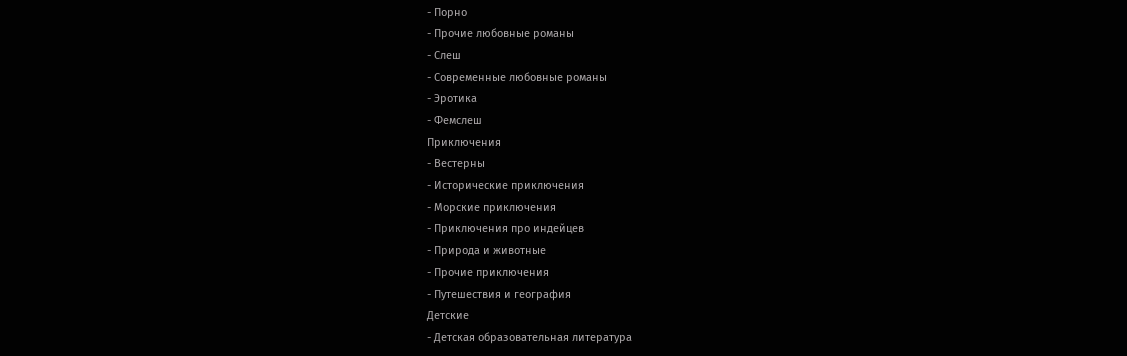- Порно
- Прочие любовные романы
- Слеш
- Современные любовные романы
- Эротика
- Фемслеш
Приключения
- Вестерны
- Исторические приключения
- Морские приключения
- Приключения про индейцев
- Природа и животные
- Прочие приключения
- Путешествия и география
Детские
- Детская образовательная литература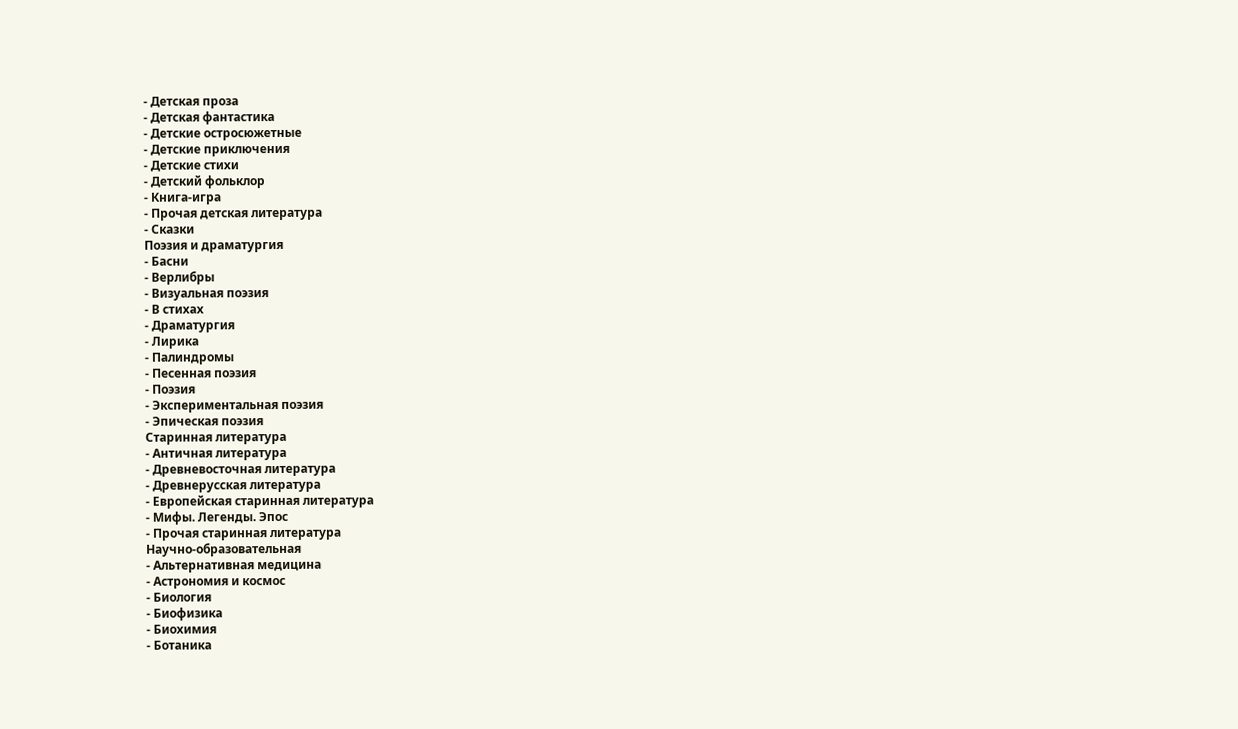- Детская проза
- Детская фантастика
- Детские остросюжетные
- Детские приключения
- Детские стихи
- Детский фольклор
- Книга-игра
- Прочая детская литература
- Сказки
Поэзия и драматургия
- Басни
- Верлибры
- Визуальная поэзия
- В стихах
- Драматургия
- Лирика
- Палиндромы
- Песенная поэзия
- Поэзия
- Экспериментальная поэзия
- Эпическая поэзия
Старинная литература
- Античная литература
- Древневосточная литература
- Древнерусская литература
- Европейская старинная литература
- Мифы. Легенды. Эпос
- Прочая старинная литература
Научно-образовательная
- Альтернативная медицина
- Астрономия и космос
- Биология
- Биофизика
- Биохимия
- Ботаника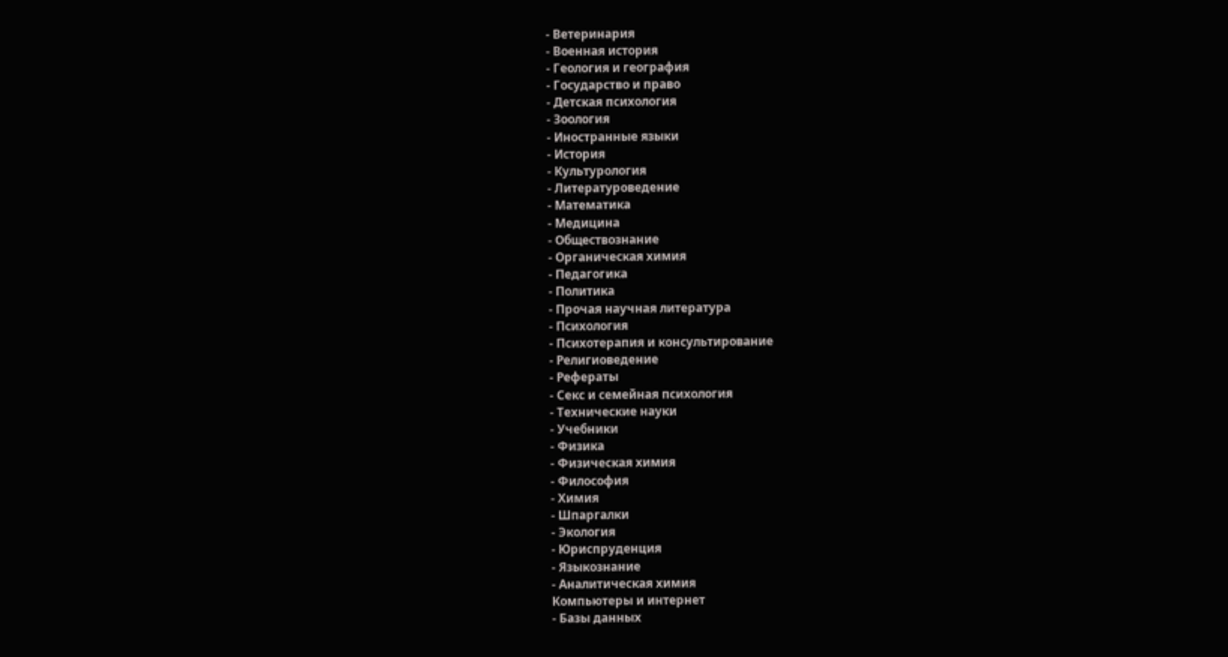- Ветеринария
- Военная история
- Геология и география
- Государство и право
- Детская психология
- Зоология
- Иностранные языки
- История
- Культурология
- Литературоведение
- Математика
- Медицина
- Обществознание
- Органическая химия
- Педагогика
- Политика
- Прочая научная литература
- Психология
- Психотерапия и консультирование
- Религиоведение
- Рефераты
- Секс и семейная психология
- Технические науки
- Учебники
- Физика
- Физическая химия
- Философия
- Химия
- Шпаргалки
- Экология
- Юриспруденция
- Языкознание
- Аналитическая химия
Компьютеры и интернет
- Базы данных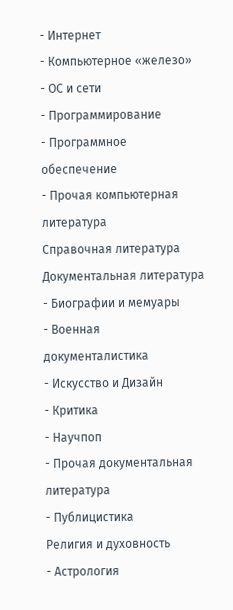- Интернет
- Компьютерное «железо»
- ОС и сети
- Программирование
- Программное обеспечение
- Прочая компьютерная литература
Справочная литература
Документальная литература
- Биографии и мемуары
- Военная документалистика
- Искусство и Дизайн
- Критика
- Научпоп
- Прочая документальная литература
- Публицистика
Религия и духовность
- Астрология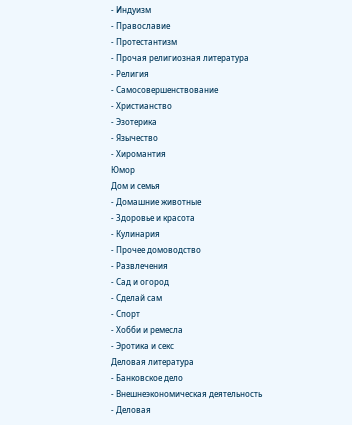- Индуизм
- Православие
- Протестантизм
- Прочая религиозная литература
- Религия
- Самосовершенствование
- Христианство
- Эзотерика
- Язычество
- Хиромантия
Юмор
Дом и семья
- Домашние животные
- Здоровье и красота
- Кулинария
- Прочее домоводство
- Развлечения
- Сад и огород
- Сделай сам
- Спорт
- Хобби и ремесла
- Эротика и секс
Деловая литература
- Банковское дело
- Внешнеэкономическая деятельность
- Деловая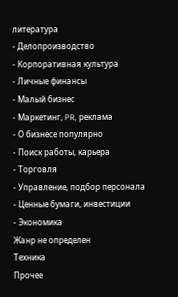литература
- Делопроизводство
- Корпоративная культура
- Личные финансы
- Малый бизнес
- Маркетинг, PR, реклама
- О бизнесе популярно
- Поиск работы, карьера
- Торговля
- Управление, подбор персонала
- Ценные бумаги, инвестиции
- Экономика
Жанр не определен
Техника
Прочее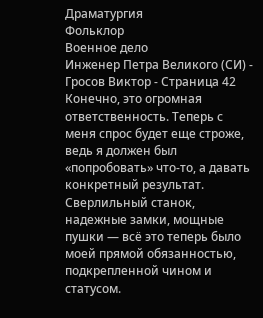Драматургия
Фольклор
Военное дело
Инженер Петра Великого (СИ) - Гросов Виктор - Страница 42
Конечно, это огромная ответственность. Теперь с меня спрос будет еще строже, ведь я должен был «попробовать» что-то, а давать конкретный результат. Сверлильный станок, надежные замки, мощные пушки — всё это теперь было моей прямой обязанностью, подкрепленной чином и статусом.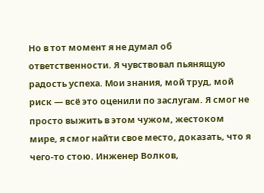Но в тот момент я не думал об ответственности. Я чувствовал пьянящую радость успеха. Мои знания, мой труд, мой риск — всё это оценили по заслугам. Я смог не просто выжить в этом чужом, жестоком мире, я смог найти свое место, доказать, что я чего-то стою. Инженер Волков,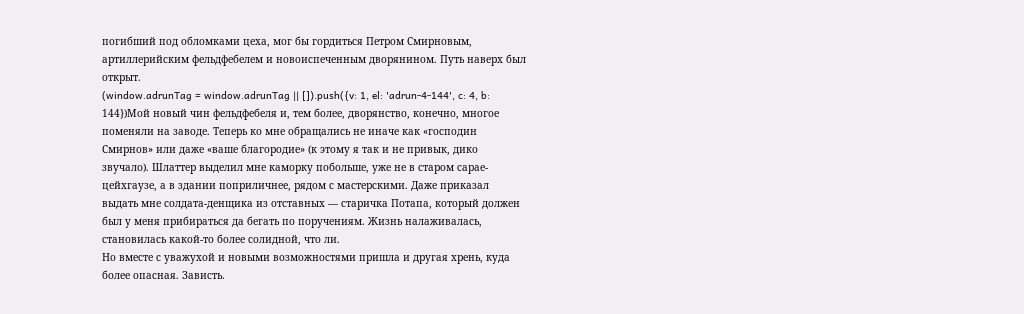погибший под обломками цеха, мог бы гордиться Петром Смирновым, артиллерийским фельдфебелем и новоиспеченным дворянином. Путь наверх был открыт.
(window.adrunTag = window.adrunTag || []).push({v: 1, el: 'adrun-4-144', c: 4, b: 144})Мой новый чин фельдфебеля и, тем более, дворянство, конечно, многое поменяли на заводе. Теперь ко мне обращались не иначе как «господин Смирнов» или даже «ваше благородие» (к этому я так и не привык, дико звучало). Шлаттер выделил мне каморку побольше, уже не в старом сарае-цейхгаузе, а в здании поприличнее, рядом с мастерскими. Даже приказал выдать мне солдата-денщика из отставных — старичка Потапа, который должен был у меня прибираться да бегать по поручениям. Жизнь налаживалась, становилась какой-то более солидной, что ли.
Но вместе с уважухой и новыми возможностями пришла и другая хрень, куда более опасная. Зависть.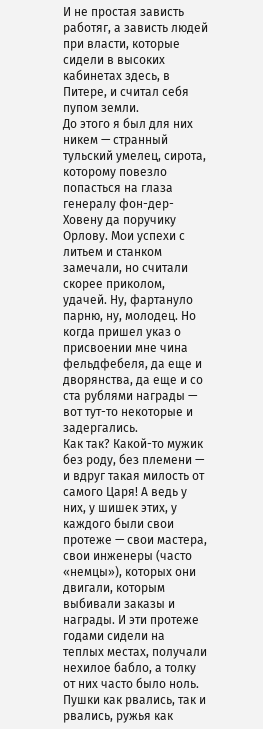И не простая зависть работяг, а зависть людей при власти, которые сидели в высоких кабинетах здесь, в Питере, и считал себя пупом земли.
До этого я был для них никем — странный тульский умелец, сирота, которому повезло попасться на глаза генералу фон-дер-Ховену да поручику Орлову. Мои успехи с литьем и станком замечали, но считали скорее приколом, удачей. Ну, фартануло парню, ну, молодец. Но когда пришел указ о присвоении мне чина фельдфебеля, да еще и дворянства, да еще и со ста рублями награды — вот тут-то некоторые и задергались.
Как так? Какой-то мужик без роду, без племени — и вдруг такая милость от самого Царя! А ведь у них, у шишек этих, у каждого были свои протеже — свои мастера, свои инженеры (часто «немцы»), которых они двигали, которым выбивали заказы и награды. И эти протеже годами сидели на теплых местах, получали нехилое бабло, а толку от них часто было ноль. Пушки как рвались, так и рвались, ружья как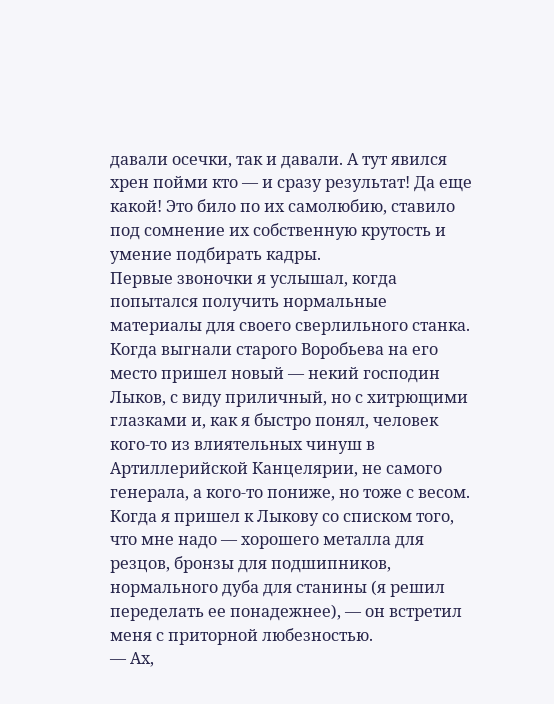давали осечки, так и давали. А тут явился хрен пойми кто — и сразу результат! Да еще какой! Это било по их самолюбию, ставило под сомнение их собственную крутость и умение подбирать кадры.
Первые звоночки я услышал, когда попытался получить нормальные материалы для своего сверлильного станка. Когда выгнали старого Воробьева на его место пришел новый — некий господин Лыков, с виду приличный, но с хитрющими глазками и, как я быстро понял, человек кого-то из влиятельных чинуш в Артиллерийской Канцелярии, не самого генерала, а кого-то пониже, но тоже с весом.
Когда я пришел к Лыкову со списком того, что мне надо — хорошего металла для резцов, бронзы для подшипников, нормального дуба для станины (я решил переделать ее понадежнее), — он встретил меня с приторной любезностью.
— Ах,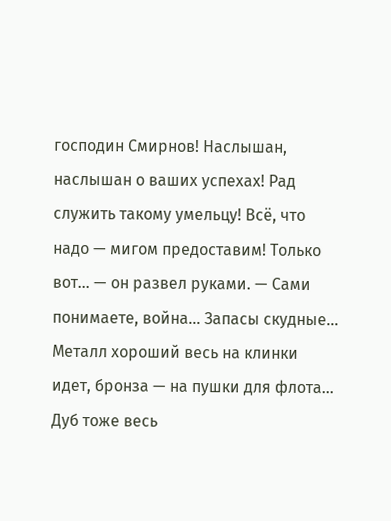господин Смирнов! Наслышан, наслышан о ваших успехах! Рад служить такому умельцу! Всё, что надо — мигом предоставим! Только вот… — он развел руками. — Сами понимаете, война… Запасы скудные… Металл хороший весь на клинки идет, бронза — на пушки для флота… Дуб тоже весь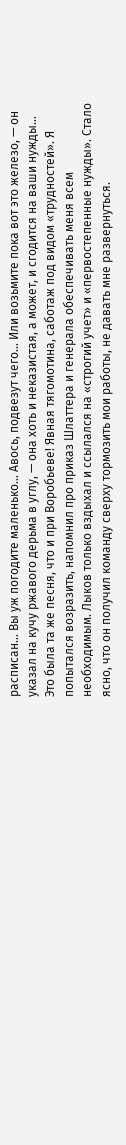расписан… Вы уж погодите маленько… Авось, подвезут чего… Или возьмите пока вот это железо, — он указал на кучу ржавого дерьма в углу, — она хоть и неказистая, а может, и сгодится на ваши нужды…
Это была та же песня, что и при Воробьеве! Явная тягомотина, саботаж под видом «трудностей». Я попытался возразить, напомнил про приказ Шлаттера и генерала обеспечивать меня всем необходимым. Лыков только вздыхал и ссылался на «строгий учет» и «первостепенные нужды». Стало ясно, что он получил команду сверху тормозить мои работы, не давать мне развернуться.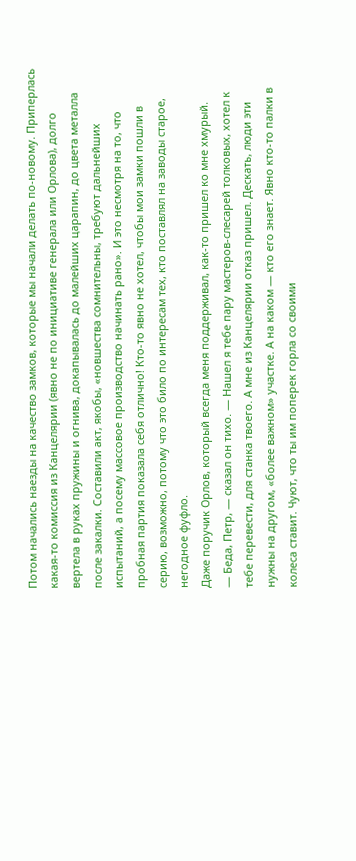Потом начались наезды на качество замков, которые мы начали делать по-новому. Приперлась какая-то комиссия из Канцелярии (явно не по инициативе генерала или Орлова), долго вертела в руках пружины и огнива, докапывалась до малейших царапин, до цвета металла после закалки. Составили акт, якобы, «новшества сомнительны, требуют дальнейших испытаний, а посему массовое производство начинать рано». И это несмотря на то, что пробная партия показала себя отлично! Кто-то явно не хотел, чтобы мои замки пошли в серию, возможно, потому что это било по интересам тех, кто поставлял на заводы старое, негодное фуфло.
Даже поручик Орлов, который всегда меня поддерживал, как-то пришел ко мне хмурый.
— Беда, Петр, — сказал он тихо. — Нашел я тебе пару мастеров-слесарей толковых, хотел к тебе перевести, для станка твоего. А мне из Канцелярии отказ пришел. Дескать, люди эти нужны на другом, «более важном» участке. А на каком — кто его знает. Явно кто-то палки в колеса ставит. Чуют, что ты им поперек горла со своими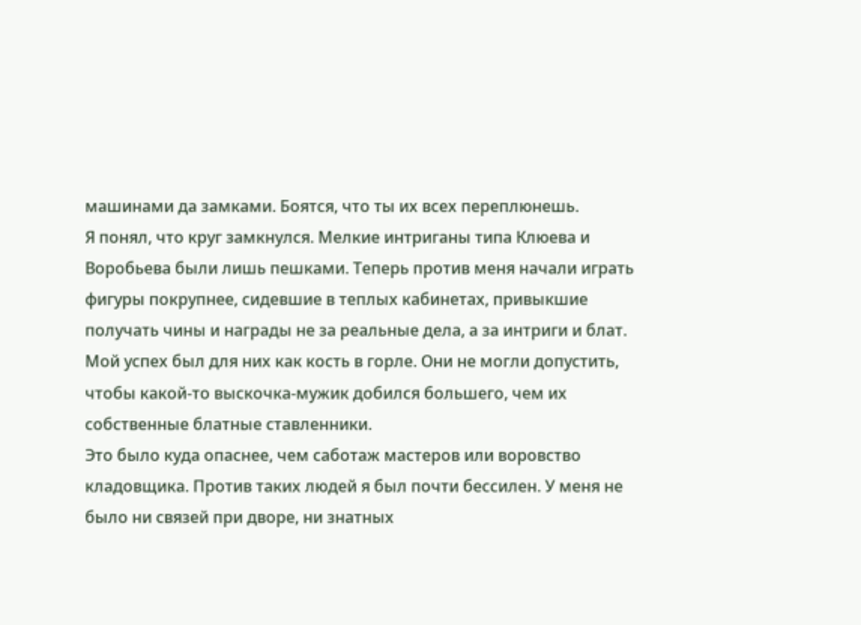машинами да замками. Боятся, что ты их всех переплюнешь.
Я понял, что круг замкнулся. Мелкие интриганы типа Клюева и Воробьева были лишь пешками. Теперь против меня начали играть фигуры покрупнее, сидевшие в теплых кабинетах, привыкшие получать чины и награды не за реальные дела, а за интриги и блат. Мой успех был для них как кость в горле. Они не могли допустить, чтобы какой-то выскочка-мужик добился большего, чем их собственные блатные ставленники.
Это было куда опаснее, чем саботаж мастеров или воровство кладовщика. Против таких людей я был почти бессилен. У меня не было ни связей при дворе, ни знатных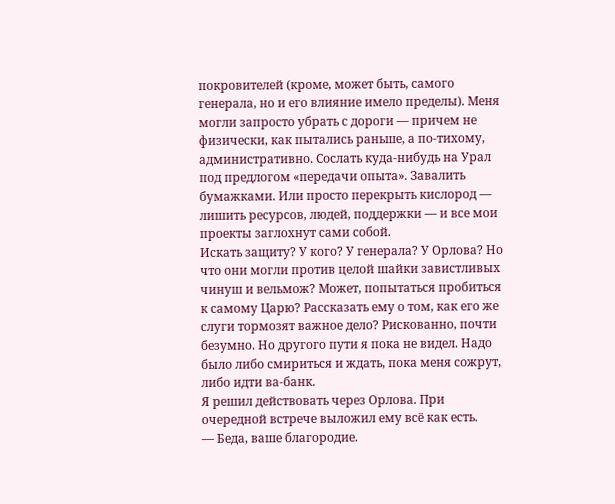покровителей (кроме, может быть, самого генерала, но и его влияние имело пределы). Меня могли запросто убрать с дороги — причем не физически, как пытались раньше, а по-тихому, административно. Сослать куда-нибудь на Урал под предлогом «передачи опыта». Завалить бумажками. Или просто перекрыть кислород — лишить ресурсов, людей, поддержки — и все мои проекты заглохнут сами собой.
Искать защиту? У кого? У генерала? У Орлова? Но что они могли против целой шайки завистливых чинуш и вельмож? Может, попытаться пробиться к самому Царю? Рассказать ему о том, как его же слуги тормозят важное дело? Рискованно, почти безумно. Но другого пути я пока не видел. Надо было либо смириться и ждать, пока меня сожрут, либо идти ва-банк.
Я решил действовать через Орлова. При очередной встрече выложил ему всё как есть.
— Беда, ваше благородие.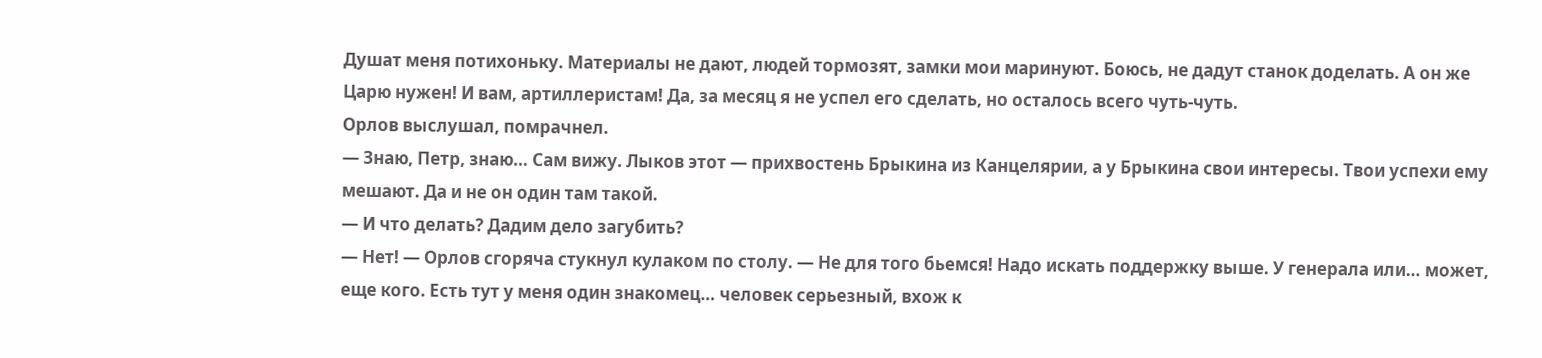Душат меня потихоньку. Материалы не дают, людей тормозят, замки мои маринуют. Боюсь, не дадут станок доделать. А он же Царю нужен! И вам, артиллеристам! Да, за месяц я не успел его сделать, но осталось всего чуть-чуть.
Орлов выслушал, помрачнел.
— Знаю, Петр, знаю… Сам вижу. Лыков этот — прихвостень Брыкина из Канцелярии, а у Брыкина свои интересы. Твои успехи ему мешают. Да и не он один там такой.
— И что делать? Дадим дело загубить?
— Нет! — Орлов сгоряча стукнул кулаком по столу. — Не для того бьемся! Надо искать поддержку выше. У генерала или… может, еще кого. Есть тут у меня один знакомец… человек серьезный, вхож к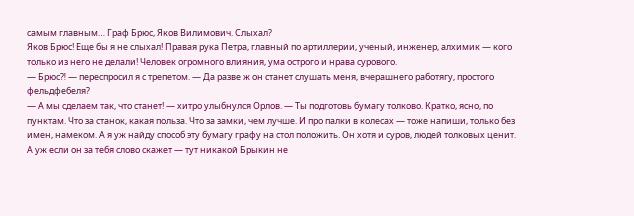самым главным… Граф Брюс, Яков Вилимович. Слыхал?
Яков Брюс! Еще бы я не слыхал! Правая рука Петра, главный по артиллерии, ученый, инженер, алхимик — кого только из него не делали! Человек огромного влияния, ума острого и нрава сурового.
— Брюс⁈ — переспросил я с трепетом. — Да разве ж он станет слушать меня, вчерашнего работягу, простого фельдфебеля?
— А мы сделаем так, что станет! — хитро улыбнулся Орлов. — Ты подготовь бумагу толково. Кратко, ясно, по пунктам. Что за станок, какая польза. Что за замки, чем лучше. И про палки в колесах — тоже напиши, только без имен, намеком. А я уж найду способ эту бумагу графу на стол положить. Он хотя и суров, людей толковых ценит. А уж если он за тебя слово скажет — тут никакой Брыкин не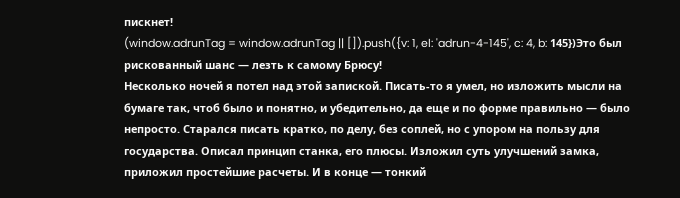пискнет!
(window.adrunTag = window.adrunTag || []).push({v: 1, el: 'adrun-4-145', c: 4, b: 145})Это был рискованный шанс — лезть к самому Брюсу!
Несколько ночей я потел над этой запиской. Писать-то я умел, но изложить мысли на бумаге так, чтоб было и понятно, и убедительно, да еще и по форме правильно — было непросто. Старался писать кратко, по делу, без соплей, но с упором на пользу для государства. Описал принцип станка, его плюсы. Изложил суть улучшений замка, приложил простейшие расчеты. И в конце — тонкий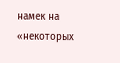намек на «некоторых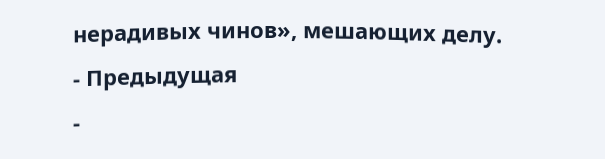нерадивых чинов», мешающих делу.
- Предыдущая
-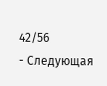42/56
- Следующая